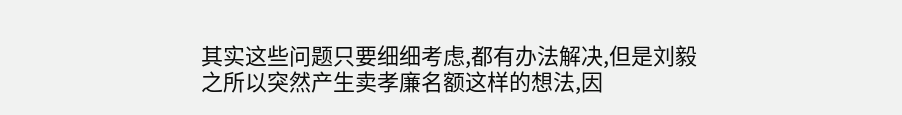其实这些问题只要细细考虑,都有办法解决,但是刘毅之所以突然产生卖孝廉名额这样的想法,因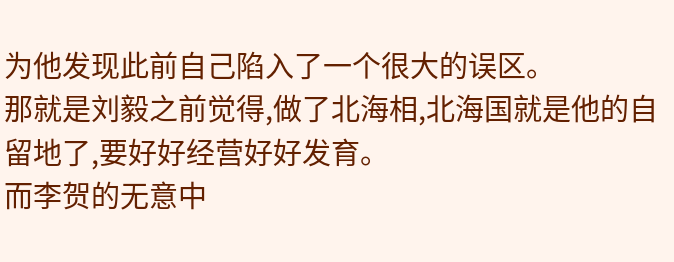为他发现此前自己陷入了一个很大的误区。
那就是刘毅之前觉得,做了北海相,北海国就是他的自留地了,要好好经营好好发育。
而李贺的无意中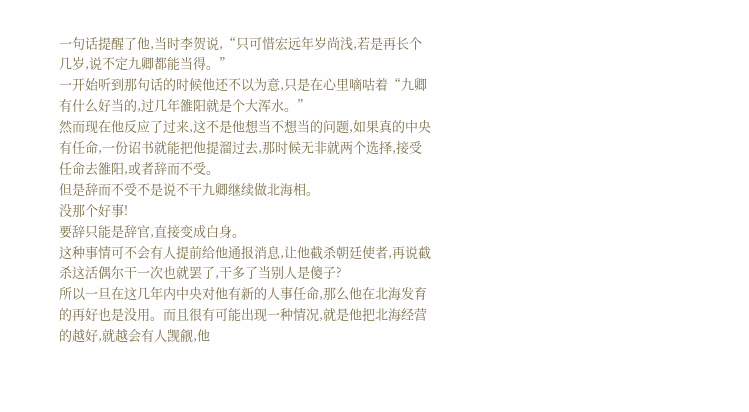一句话提醒了他,当时李贺说,“只可惜宏远年岁尚浅,若是再长个几岁,说不定九卿都能当得。”
一开始听到那句话的时候他还不以为意,只是在心里嘀咕着“九卿有什么好当的,过几年雒阳就是个大浑水。”
然而现在他反应了过来,这不是他想当不想当的问题,如果真的中央有任命,一份诏书就能把他提溜过去,那时候无非就两个选择,接受任命去雒阳,或者辞而不受。
但是辞而不受不是说不干九卿继续做北海相。
没那个好事!
要辞只能是辞官,直接变成白身。
这种事情可不会有人提前给他通报消息,让他截杀朝廷使者,再说截杀这活偶尔干一次也就罢了,干多了当别人是傻子?
所以一旦在这几年内中央对他有新的人事任命,那么他在北海发育的再好也是没用。而且很有可能出现一种情况,就是他把北海经营的越好,就越会有人觊觎,他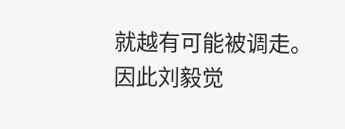就越有可能被调走。
因此刘毅觉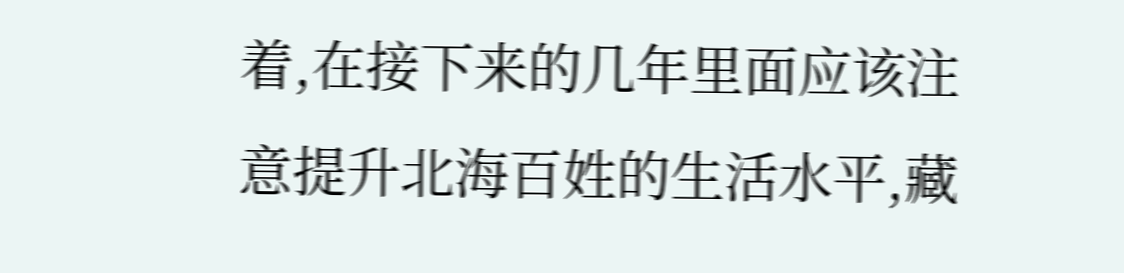着,在接下来的几年里面应该注意提升北海百姓的生活水平,藏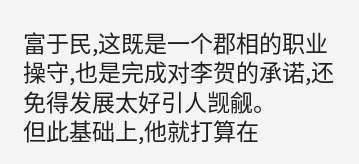富于民,这既是一个郡相的职业操守,也是完成对李贺的承诺,还免得发展太好引人觊觎。
但此基础上,他就打算在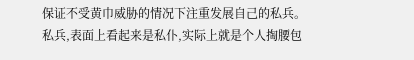保证不受黄巾威胁的情况下注重发展自己的私兵。
私兵,表面上看起来是私仆,实际上就是个人掏腰包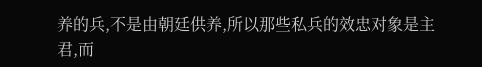养的兵,不是由朝廷供养,所以那些私兵的效忠对象是主君,而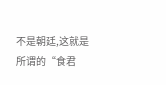不是朝廷,这就是所谓的“食君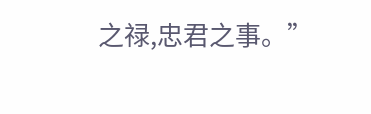之禄,忠君之事。”